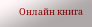Онлайн книга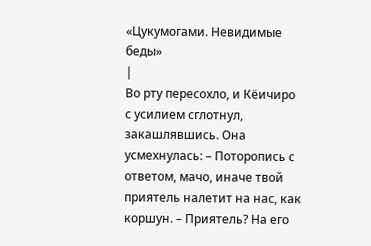«Цукумогами. Невидимые беды»
|
Во рту пересохло, и Кёичиро с усилием сглотнул, закашлявшись. Она усмехнулась: – Поторопись с ответом, мачо, иначе твой приятель налетит на нас, как коршун. – Приятель? На его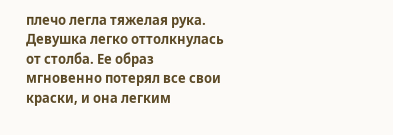плечо легла тяжелая рука. Девушка легко оттолкнулась от столба. Ее образ мгновенно потерял все свои краски, и она легким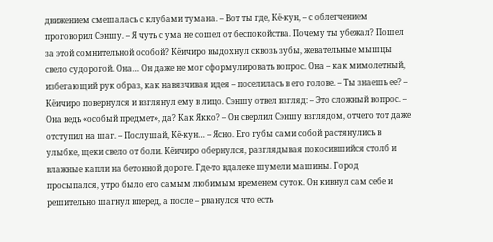движением смешалась с клубами тумана. – Вот ты где, Кё-кун, – с облегчением проговорил Сэншу. – Я чуть с ума не сошел от беспокойства. Почему ты убежал? Пошел за этой сомнительной особой? Кёичиро выдохнул сквозь зубы, жевательные мышцы свело судорогой. Она… Он даже не мог сформулировать вопрос. Она – как мимолетный, избегающий рук образ, как навязчивая идея – поселилась в его голове. – Ты знаешь ее? – Кёичиро повернулся и взглянул ему в лицо. Сэншу отвел взгляд: – Это сложный вопрос. – Она ведь «особый предмет», да? Как Якко? – Он сверлил Сэншу взглядом, отчего тот даже отступил на шаг. – Послушай, Кё-кун… – Ясно. Его губы сами собой растянулись в улыбке, щеки свело от боли. Кёичиро обернулся, разглядывая покосившийся столб и влажные капли на бетонной дороге. Где-то вдалеке шумели машины. Город просыпался, утро было его самым любимым временем суток. Он кивнул сам себе и решительно шагнул вперед, а после – рванулся что есть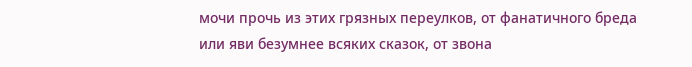мочи прочь из этих грязных переулков, от фанатичного бреда или яви безумнее всяких сказок, от звона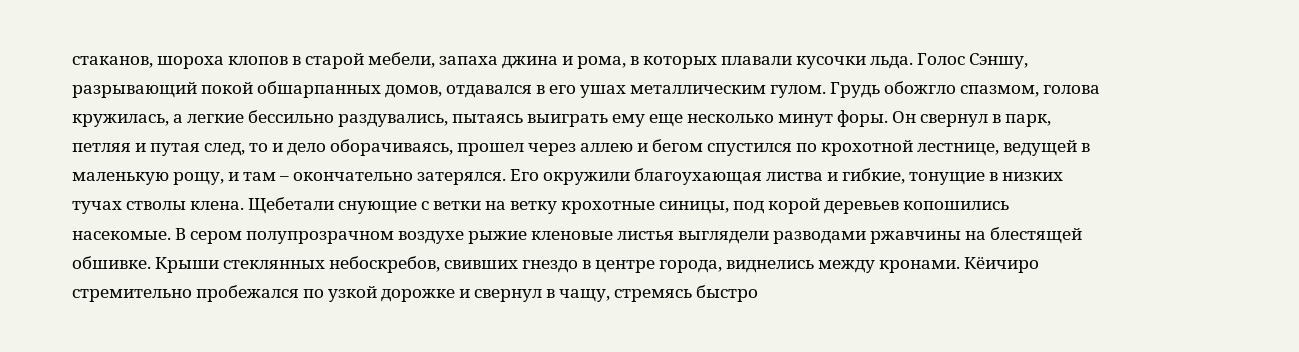стаканов, шороха клопов в старой мебели, запаха джина и рома, в которых плавали кусочки льда. Голос Сэншу, разрывающий покой обшарпанных домов, отдавался в его ушах металлическим гулом. Грудь обожгло спазмом, голова кружилась, а легкие бессильно раздувались, пытаясь выиграть ему еще несколько минут форы. Он свернул в парк, петляя и путая след, то и дело оборачиваясь, прошел через аллею и бегом спустился по крохотной лестнице, ведущей в маленькую рощу, и там – окончательно затерялся. Его окружили благоухающая листва и гибкие, тонущие в низких тучах стволы клена. Щебетали снующие с ветки на ветку крохотные синицы, под корой деревьев копошились насекомые. В сером полупрозрачном воздухе рыжие кленовые листья выглядели разводами ржавчины на блестящей обшивке. Крыши стеклянных небоскребов, свивших гнездо в центре города, виднелись между кронами. Кёичиро стремительно пробежался по узкой дорожке и свернул в чащу, стремясь быстро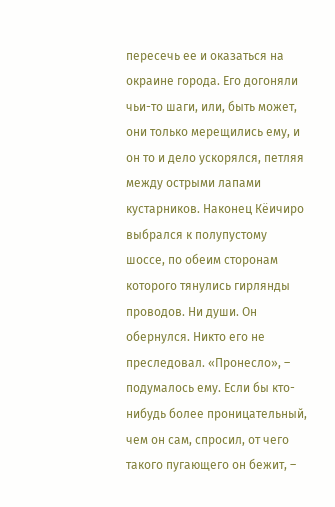пересечь ее и оказаться на окраине города. Его догоняли чьи-то шаги, или, быть может, они только мерещились ему, и он то и дело ускорялся, петляя между острыми лапами кустарников. Наконец Кёичиро выбрался к полупустому шоссе, по обеим сторонам которого тянулись гирлянды проводов. Ни души. Он обернулся. Никто его не преследовал. «Пронесло», – подумалось ему. Если бы кто-нибудь более проницательный, чем он сам, спросил, от чего такого пугающего он бежит, –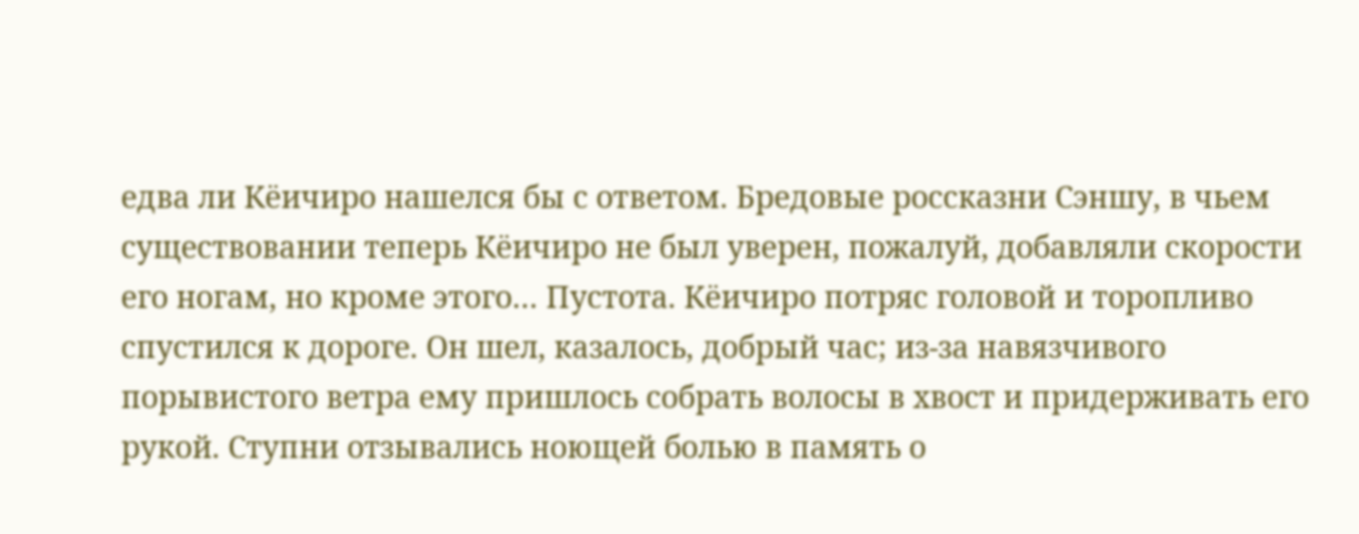едва ли Кёичиро нашелся бы с ответом. Бредовые россказни Сэншу, в чьем существовании теперь Кёичиро не был уверен, пожалуй, добавляли скорости его ногам, но кроме этого… Пустота. Кёичиро потряс головой и торопливо спустился к дороге. Он шел, казалось, добрый час; из-за навязчивого порывистого ветра ему пришлось собрать волосы в хвост и придерживать его рукой. Ступни отзывались ноющей болью в память о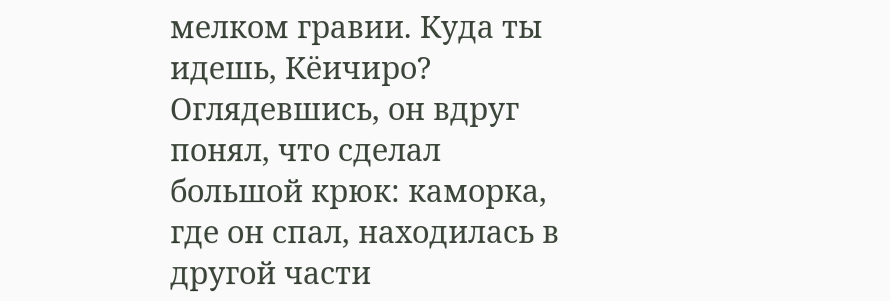мелком гравии. Куда ты идешь, Кёичиро? Оглядевшись, он вдруг понял, что сделал большой крюк: каморка, где он спал, находилась в другой части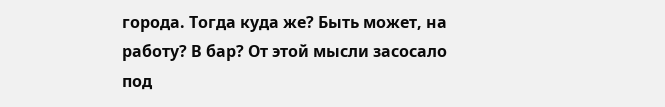города. Тогда куда же? Быть может, на работу? В бар? От этой мысли засосало под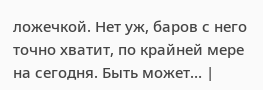ложечкой. Нет уж, баров с него точно хватит, по крайней мере на сегодня. Быть может… |